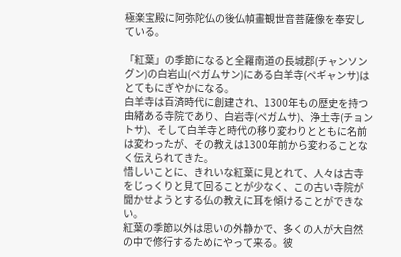極楽宝殿に阿弥陀仏の後仏幀畫観世音菩薩像を奉安している。

「紅葉」の季節になると全羅南道の長城郡(チャンソングン)の白岩山(ペガムサン)にある白羊寺(ペギャンサ)はとてもにぎやかになる。
白羊寺は百済時代に創建され、1300年もの歴史を持つ由緒ある寺院であり、白岩寺(ペガムサ)、浄土寺(チョントサ)、そして白羊寺と時代の移り変わりとともに名前は変わったが、その教えは1300年前から変わることなく伝えられてきた。
惜しいことに、きれいな紅葉に見とれて、人々は古寺をじっくりと見て回ることが少なく、この古い寺院が聞かせようとする仏の教えに耳を傾けることができない。
紅葉の季節以外は思いの外静かで、多くの人が大自然の中で修行するためにやって来る。彼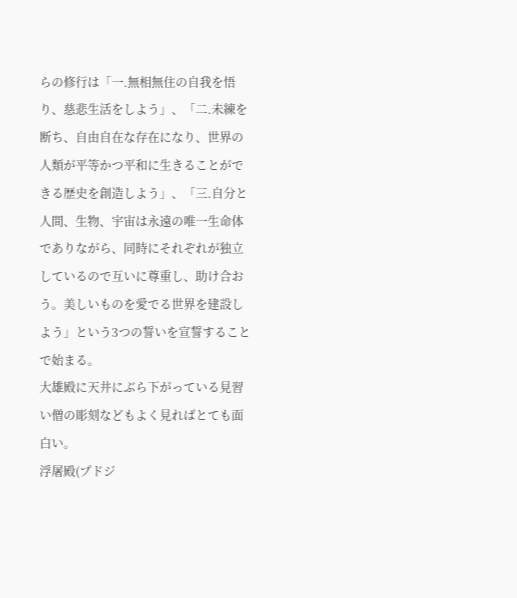らの修行は「一.無相無住の自我を悟り、慈悲生活をしよう」、「二.未練を断ち、自由自在な存在になり、世界の人類が平等かつ平和に生きることができる歴史を創造しよう」、「三.自分と人間、生物、宇宙は永遠の唯一生命体でありながら、同時にそれぞれが独立しているので互いに尊重し、助け合おう。美しいものを愛でる世界を建設しよう」という3つの誓いを宣誓することで始まる。
大雄殿に天井にぶら下がっている見習い僧の彫刻などもよく見ればとても面白い。
浮屠殿(プドジ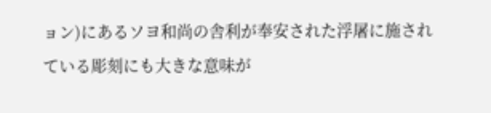ョン)にあるソヨ和尚の舎利が奉安された浮屠に施されている彫刻にも大きな意味が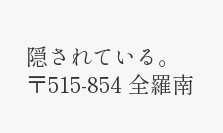隠されている。
〒515-854 全羅南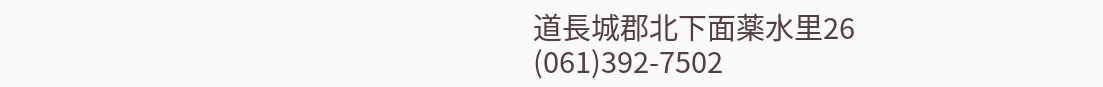道長城郡北下面薬水里26
(061)392-7502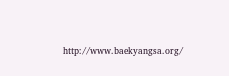http://www.baekyangsa.org/